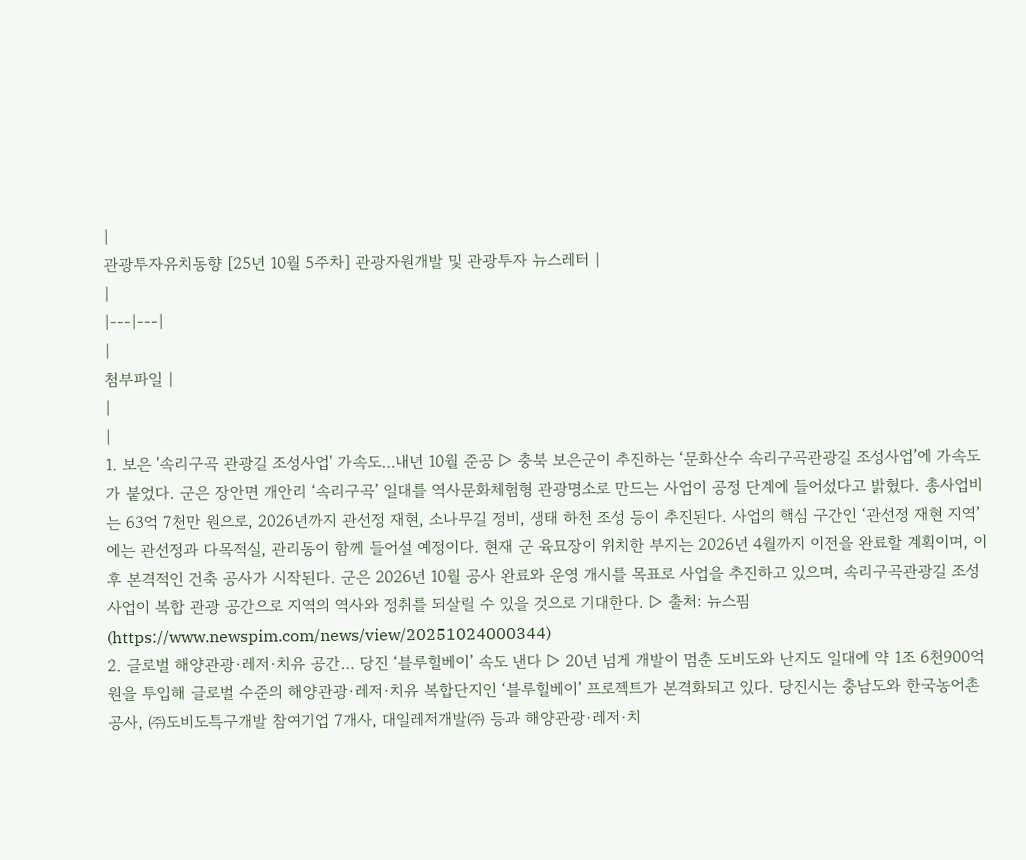|
관광투자유치동향 [25년 10월 5주차] 관광자원개발 및 관광투자 뉴스레터 |
|
|---|---|
|
첨부파일 |
|
|
1. 보은 '속리구곡 관광길 조성사업' 가속도…내년 10월 준공 ▷ 충북 보은군이 추진하는 ‘문화산수 속리구곡관광길 조성사업’에 가속도가 붙었다. 군은 장안면 개안리 ‘속리구곡’ 일대를 역사문화체험형 관광명소로 만드는 사업이 공정 단계에 들어섰다고 밝혔다. 총사업비는 63억 7천만 원으로, 2026년까지 관선정 재현, 소나무길 정비, 생태 하천 조성 등이 추진된다. 사업의 핵심 구간인 ‘관선정 재현 지역’에는 관선정과 다목적실, 관리동이 함께 들어설 예정이다. 현재 군 육묘장이 위치한 부지는 2026년 4월까지 이전을 완료할 계획이며, 이후 본격적인 건축 공사가 시작된다. 군은 2026년 10월 공사 완료와 운영 개시를 목표로 사업을 추진하고 있으며, 속리구곡관광길 조성 사업이 복합 관광 공간으로 지역의 역사와 정취를 되살릴 수 있을 것으로 기대한다. ▷ 출처: 뉴스핌(https://www.newspim.com/news/view/20251024000344)
2. 글로벌 해양관광·레저·치유 공간… 당진 ‘블루힐베이’ 속도 낸다 ▷ 20년 넘게 개발이 멈춘 도비도와 난지도 일대에 약 1조 6천900억 원을 투입해 글로벌 수준의 해양관광·레저·치유 복합단지인 ‘블루힐베이’ 프로젝트가 본격화되고 있다. 당진시는 충남도와 한국농어촌공사, ㈜도비도특구개발 참여기업 7개사, 대일레저개발㈜ 등과 해양관광·레저·치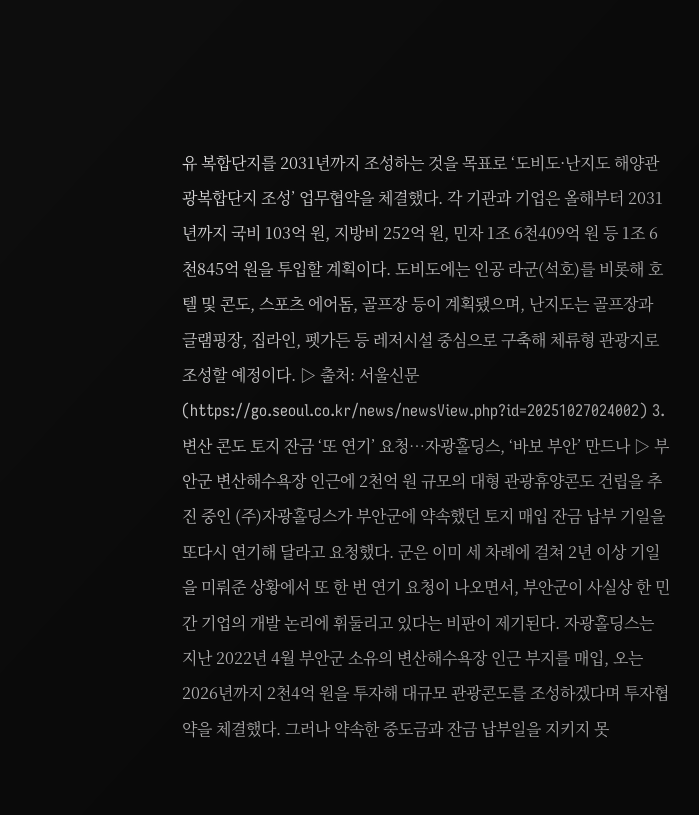유 복합단지를 2031년까지 조성하는 것을 목표로 ‘도비도·난지도 해양관광복합단지 조성’ 업무협약을 체결했다. 각 기관과 기업은 올해부터 2031년까지 국비 103억 원, 지방비 252억 원, 민자 1조 6천409억 원 등 1조 6천845억 원을 투입할 계획이다. 도비도에는 인공 라군(석호)를 비롯해 호텔 및 콘도, 스포츠 에어돔, 골프장 등이 계획됐으며, 난지도는 골프장과 글램핑장, 집라인, 펫가든 등 레저시설 중심으로 구축해 체류형 관광지로 조성할 예정이다. ▷ 출처: 서울신문(https://go.seoul.co.kr/news/newsView.php?id=20251027024002) 3. 변산 콘도 토지 잔금 ‘또 연기’ 요청…자광홀딩스, ‘바보 부안’ 만드나 ▷ 부안군 변산해수욕장 인근에 2천억 원 규모의 대형 관광휴양콘도 건립을 추진 중인 (주)자광홀딩스가 부안군에 약속했던 토지 매입 잔금 납부 기일을 또다시 연기해 달라고 요청했다. 군은 이미 세 차례에 걸쳐 2년 이상 기일을 미뤄준 상황에서 또 한 번 연기 요청이 나오면서, 부안군이 사실상 한 민간 기업의 개발 논리에 휘둘리고 있다는 비판이 제기된다. 자광홀딩스는 지난 2022년 4월 부안군 소유의 변산해수욕장 인근 부지를 매입, 오는 2026년까지 2천4억 원을 투자해 대규모 관광콘도를 조성하겠다며 투자협약을 체결했다. 그러나 약속한 중도금과 잔금 납부일을 지키지 못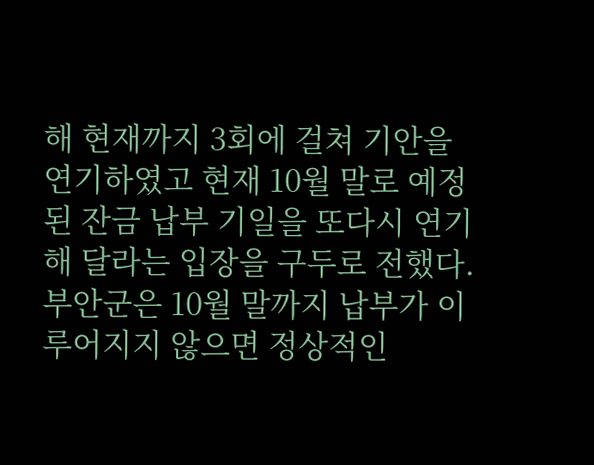해 현재까지 3회에 걸쳐 기안을 연기하였고 현재 10월 말로 예정된 잔금 납부 기일을 또다시 연기해 달라는 입장을 구두로 전했다. 부안군은 10월 말까지 납부가 이루어지지 않으면 정상적인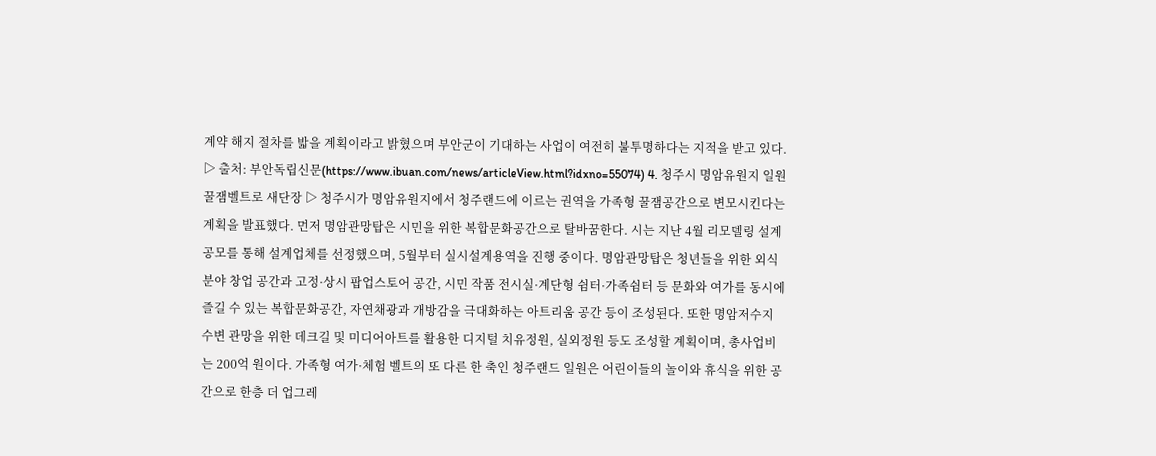계약 해지 절차를 밟을 계획이라고 밝혔으며 부안군이 기대하는 사업이 여전히 불투명하다는 지적을 받고 있다. ▷ 출처: 부안독립신문(https://www.ibuan.com/news/articleView.html?idxno=55074) 4. 청주시 명암유원지 일원 꿀잼벨트로 새단장 ▷ 청주시가 명암유원지에서 청주랜드에 이르는 권역을 가족형 꿀잼공간으로 변모시킨다는 계획을 발표했다. 먼저 명암관망탑은 시민을 위한 복합문화공간으로 탈바꿈한다. 시는 지난 4월 리모델링 설계 공모를 통해 설계업체를 선정했으며, 5월부터 실시설계용역을 진행 중이다. 명암관망탑은 청년들을 위한 외식 분야 창업 공간과 고정·상시 팝업스토어 공간, 시민 작품 전시실·계단형 쉼터·가족쉼터 등 문화와 여가를 동시에 즐길 수 있는 복합문화공간, 자연채광과 개방감을 극대화하는 아트리움 공간 등이 조성된다. 또한 명암저수지 수변 관망을 위한 데크길 및 미디어아트를 활용한 디지털 치유정원, 실외정원 등도 조성할 계획이며, 총사업비는 200억 원이다. 가족형 여가·체험 벨트의 또 다른 한 축인 청주랜드 일원은 어린이들의 놀이와 휴식을 위한 공간으로 한층 더 업그레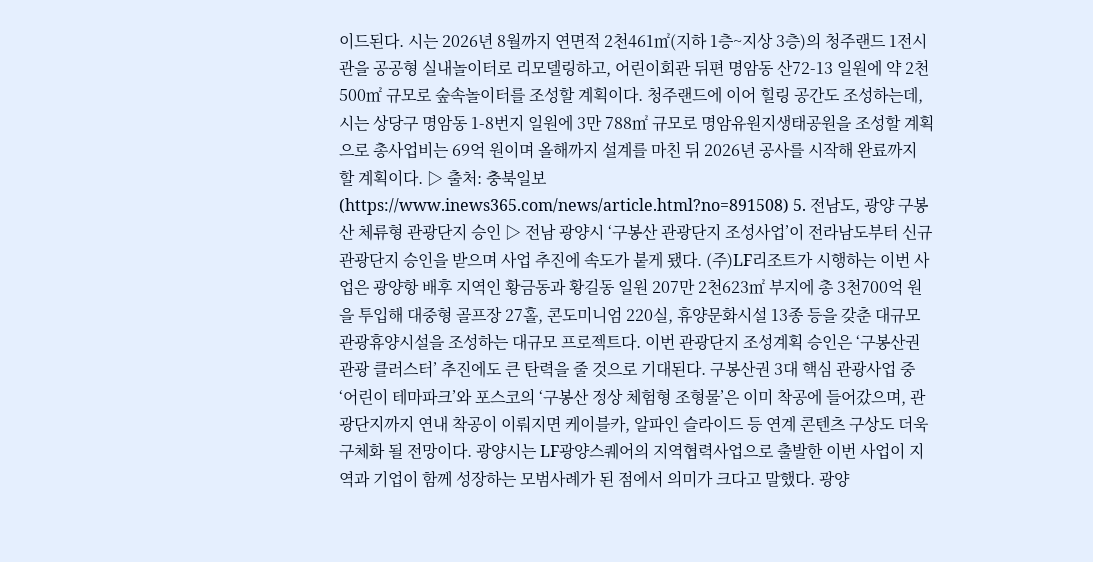이드된다. 시는 2026년 8월까지 연면적 2천461㎡(지하 1층~지상 3층)의 청주랜드 1전시관을 공공형 실내놀이터로 리모델링하고, 어린이회관 뒤편 명암동 산72-13 일원에 약 2천500㎡ 규모로 숲속놀이터를 조성할 계획이다. 청주랜드에 이어 힐링 공간도 조성하는데, 시는 상당구 명암동 1-8번지 일원에 3만 788㎡ 규모로 명암유원지생태공원을 조성할 계획으로 총사업비는 69억 원이며 올해까지 설계를 마친 뒤 2026년 공사를 시작해 완료까지 할 계획이다. ▷ 출처: 충북일보(https://www.inews365.com/news/article.html?no=891508) 5. 전남도, 광양 구봉산 체류형 관광단지 승인 ▷ 전남 광양시 ‘구봉산 관광단지 조성사업’이 전라남도부터 신규 관광단지 승인을 받으며 사업 추진에 속도가 붙게 됐다. (주)LF리조트가 시행하는 이번 사업은 광양항 배후 지역인 황금동과 황길동 일원 207만 2천623㎡ 부지에 총 3천700억 원을 투입해 대중형 골프장 27홀, 콘도미니엄 220실, 휴양문화시설 13종 등을 갖춘 대규모 관광휴양시설을 조성하는 대규모 프로젝트다. 이번 관광단지 조성계획 승인은 ‘구봉산권 관광 클러스터’ 추진에도 큰 탄력을 줄 것으로 기대된다. 구봉산권 3대 핵심 관광사업 중 ‘어린이 테마파크’와 포스코의 ‘구봉산 정상 체험형 조형물’은 이미 착공에 들어갔으며, 관광단지까지 연내 착공이 이뤄지면 케이블카, 알파인 슬라이드 등 연계 콘텐츠 구상도 더욱 구체화 될 전망이다. 광양시는 LF광양스퀘어의 지역협력사업으로 출발한 이번 사업이 지역과 기업이 함께 성장하는 모범사례가 된 점에서 의미가 크다고 말했다. 광양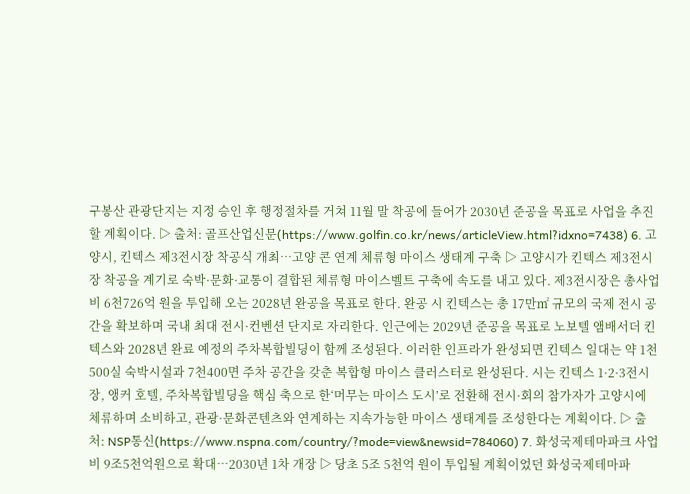구봉산 관광단지는 지정 승인 후 행정절차를 거쳐 11월 말 착공에 들어가 2030년 준공을 목표로 사업을 추진할 계획이다. ▷ 출처: 골프산업신문(https://www.golfin.co.kr/news/articleView.html?idxno=7438) 6. 고양시, 킨텍스 제3전시장 착공식 개최…고양 콘 연계 체류형 마이스 생태계 구축 ▷ 고양시가 킨텍스 제3전시장 착공을 계기로 숙박·문화·교통이 결합된 체류형 마이스벨트 구축에 속도를 내고 있다. 제3전시장은 총사업비 6천726억 원을 투입해 오는 2028년 완공을 목표로 한다. 완공 시 킨텍스는 총 17만㎡ 규모의 국제 전시 공간을 확보하며 국내 최대 전시·컨벤션 단지로 자리한다. 인근에는 2029년 준공을 목표로 노보텔 앰배서더 킨텍스와 2028년 완료 예정의 주차복합빌딩이 함께 조성된다. 이러한 인프라가 완성되면 킨텍스 일대는 약 1천500실 숙박시설과 7천400면 주차 공간을 갖춘 복합형 마이스 클러스터로 완성된다. 시는 킨텍스 1·2·3전시장, 앵커 호텔, 주차복합빌딩을 핵심 축으로 한‘머무는 마이스 도시’로 전환해 전시·회의 참가자가 고양시에 체류하며 소비하고, 관광·문화콘텐츠와 연계하는 지속가능한 마이스 생태계를 조성한다는 계획이다. ▷ 출처: NSP통신(https://www.nspna.com/country/?mode=view&newsid=784060) 7. 화성국제테마파크 사업비 9조5천억원으로 확대…2030년 1차 개장 ▷ 당초 5조 5천억 원이 투입될 계획이었던 화성국제테마파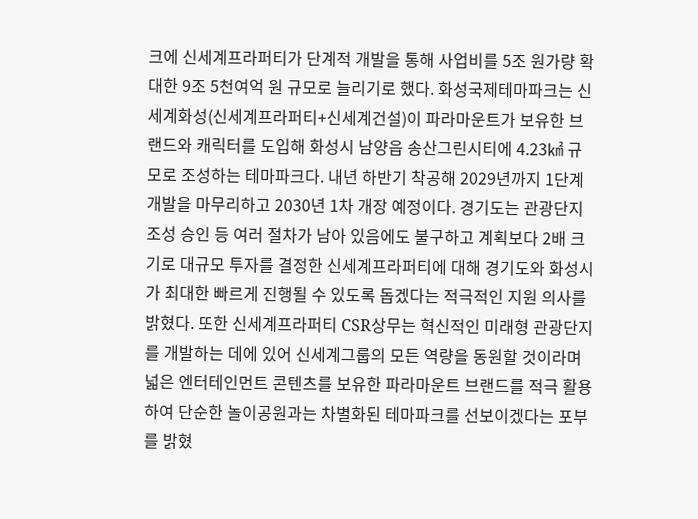크에 신세계프라퍼티가 단계적 개발을 통해 사업비를 5조 원가량 확대한 9조 5천여억 원 규모로 늘리기로 했다. 화성국제테마파크는 신세계화성(신세계프라퍼티+신세계건설)이 파라마운트가 보유한 브랜드와 캐릭터를 도입해 화성시 남양읍 송산그린시티에 4.23㎢ 규모로 조성하는 테마파크다. 내년 하반기 착공해 2029년까지 1단계 개발을 마무리하고 2030년 1차 개장 예정이다. 경기도는 관광단지 조성 승인 등 여러 절차가 남아 있음에도 불구하고 계획보다 2배 크기로 대규모 투자를 결정한 신세계프라퍼티에 대해 경기도와 화성시가 최대한 빠르게 진행될 수 있도록 돕겠다는 적극적인 지원 의사를 밝혔다. 또한 신세계프라퍼티 CSR상무는 혁신적인 미래형 관광단지를 개발하는 데에 있어 신세계그룹의 모든 역량을 동원할 것이라며 넓은 엔터테인먼트 콘텐츠를 보유한 파라마운트 브랜드를 적극 활용하여 단순한 놀이공원과는 차별화된 테마파크를 선보이겠다는 포부를 밝혔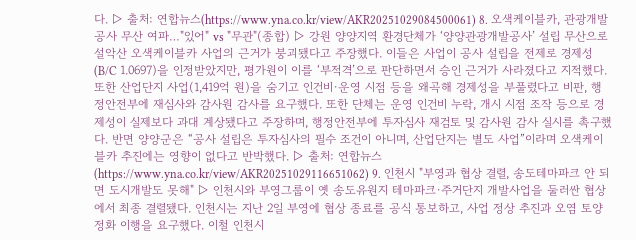다. ▷ 출처: 연합뉴스(https://www.yna.co.kr/view/AKR20251029084500061) 8. 오색케이블카, 관광개발공사 무산 여파…"있어" vs "무관"(종합) ▷ 강원 양양지역 환경단체가 ‘양양관광개발공사’ 설립 무산으로 설악산 오색케이블카 사업의 근거가 붕괴됐다고 주장했다. 이들은 사업이 공사 설립을 전제로 경제성(B/C 1.0697)을 인정받았지만, 평가원이 이를 ‘부적격’으로 판단하면서 승인 근거가 사라졌다고 지적했다. 또한 산업단지 사업(1,419억 원)을 숨기고 인건비·운영 시점 등을 왜곡해 경제성을 부풀렸다고 비판, 행정안전부에 재심사와 감사원 감사를 요구했다. 또한 단체는 운영 인건비 누락, 개시 시점 조작 등으로 경제성이 실제보다 과대 계상됐다고 주장하며, 행정안전부에 투자심사 재검토 및 감사원 감사 실시를 촉구했다. 반면 양양군은 “공사 설립은 투자심사의 필수 조건이 아니며, 산업단지는 별도 사업”이라며 오색케이블카 추진에는 영향이 없다고 반박했다. ▷ 출처: 연합뉴스(https://www.yna.co.kr/view/AKR20251029116651062) 9. 인천시 "부영과 협상 결렬, 송도테마파크 안 되면 도시개발도 못해" ▷ 인천시와 부영그룹이 옛 송도유원지 테마파크·주거단지 개발사업을 둘러싼 협상에서 최종 결렬됐다. 인천시는 지난 2일 부영에 협상 종료를 공식 통보하고, 사업 정상 추진과 오염 토양 정화 이행을 요구했다. 이철 인천시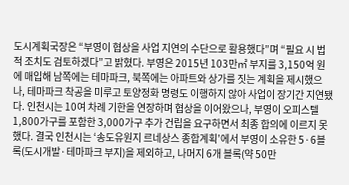도시계획국장은 “부영이 협상을 사업 지연의 수단으로 활용했다”며 “필요 시 법적 조치도 검토하겠다”고 밝혔다. 부영은 2015년 103만㎡ 부지를 3,150억 원에 매입해 남쪽에는 테마파크, 북쪽에는 아파트와 상가를 짓는 계획을 제시했으나, 테마파크 착공을 미루고 토양정화 명령도 이행하지 않아 사업이 장기간 지연됐다. 인천시는 10여 차례 기한을 연장하며 협상을 이어왔으나, 부영이 오피스텔 1,800가구를 포함한 3,000가구 추가 건립을 요구하면서 최종 합의에 이르지 못했다. 결국 인천시는 ‘송도유원지 르네상스 종합계획’에서 부영이 소유한 5·6블록(도시개발·테마파크 부지)을 제외하고, 나머지 6개 블록(약 50만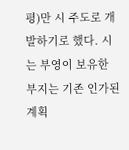평)만 시 주도로 개발하기로 했다. 시는 부영이 보유한 부지는 기존 인가된 계획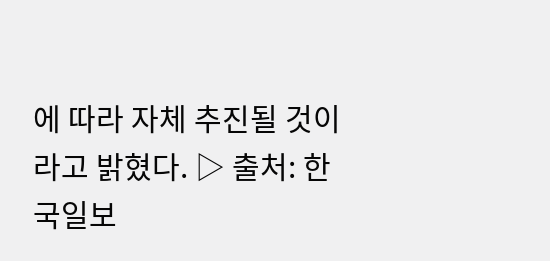에 따라 자체 추진될 것이라고 밝혔다. ▷ 출처: 한국일보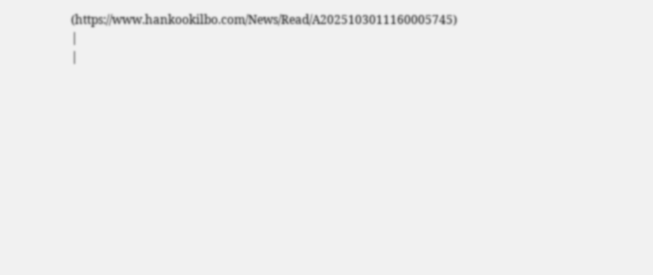(https://www.hankookilbo.com/News/Read/A2025103011160005745) |
|